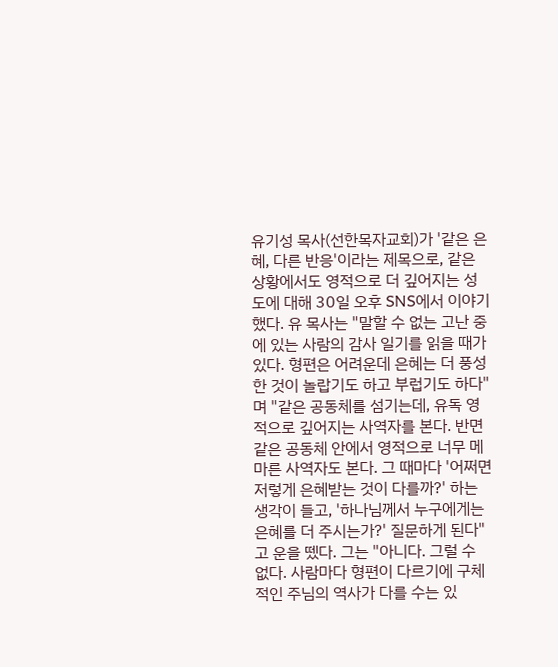유기성 목사(선한목자교회)가 '같은 은혜, 다른 반응'이라는 제목으로, 같은 상황에서도 영적으로 더 깊어지는 성도에 대해 30일 오후 SNS에서 이야기했다. 유 목사는 "말할 수 없는 고난 중에 있는 사람의 감사 일기를 읽을 때가 있다. 형편은 어려운데 은혜는 더 풍성한 것이 놀랍기도 하고 부럽기도 하다"며 "같은 공동체를 섬기는데, 유독 영적으로 깊어지는 사역자를 본다. 반면 같은 공동체 안에서 영적으로 너무 메마른 사역자도 본다. 그 때마다 '어쩌면 저렇게 은혜받는 것이 다를까?' 하는 생각이 들고, '하나님께서 누구에게는 은혜를 더 주시는가?' 질문하게 된다"고 운을 뗐다. 그는 "아니다. 그럴 수 없다. 사람마다 형편이 다르기에 구체적인 주님의 역사가 다를 수는 있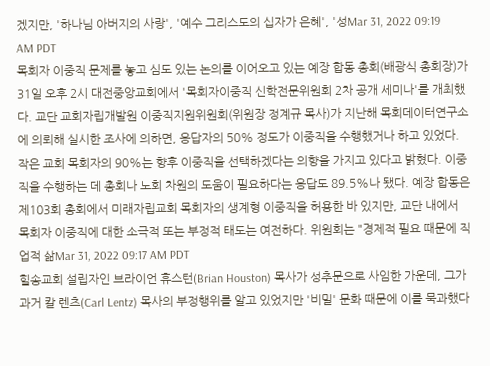겠지만, '하나님 아버지의 사랑', '예수 그리스도의 십자가 은혜', '성Mar 31, 2022 09:19 AM PDT
목회자 이중직 문제를 놓고 심도 있는 논의를 이어오고 있는 예장 합동 총회(배광식 총회장)가 31일 오후 2시 대전중앙교회에서 '목회자이중직 신학전문위원회 2차 공개 세미나'를 개최했다. 교단 교회자립개발원 이중직지원위원회(위원장 정계규 목사)가 지난해 목회데이터연구소에 의뢰해 실시한 조사에 의하면, 응답자의 50% 정도가 이중직을 수행했거나 하고 있었다. 작은 교회 목회자의 90%는 향후 이중직을 선택하겠다는 의향을 가지고 있다고 밝혔다. 이중직을 수행하는 데 총회나 노회 차원의 도움이 필요하다는 응답도 89.5%나 됐다. 예장 합동은 제103회 총회에서 미래자립교회 목회자의 생계형 이중직을 허용한 바 있지만, 교단 내에서 목회자 이중직에 대한 소극적 또는 부정적 태도는 여전하다. 위원회는 "경제적 필요 때문에 직업적 삶Mar 31, 2022 09:17 AM PDT
힐송교회 설립자인 브라이언 휴스턴(Brian Houston) 목사가 성추문으로 사임한 가운데, 그가 과거 칼 렌츠(Carl Lentz) 목사의 부정행위를 알고 있었지만 '비밀' 문화 때문에 이를 묵과했다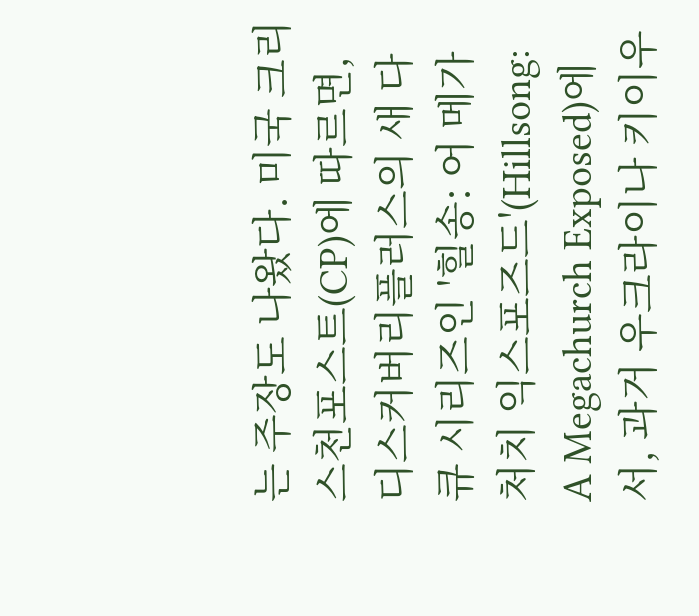는 주장도 나왔다. 미국 크리스천포스트(CP)에 따르면, 디스커버리플러스의 새 다큐 시리즈인 '힐송: 어 메가처치 익스포즈드'(Hillsong: A Megachurch Exposed)에서, 과거 우크라이나 키이우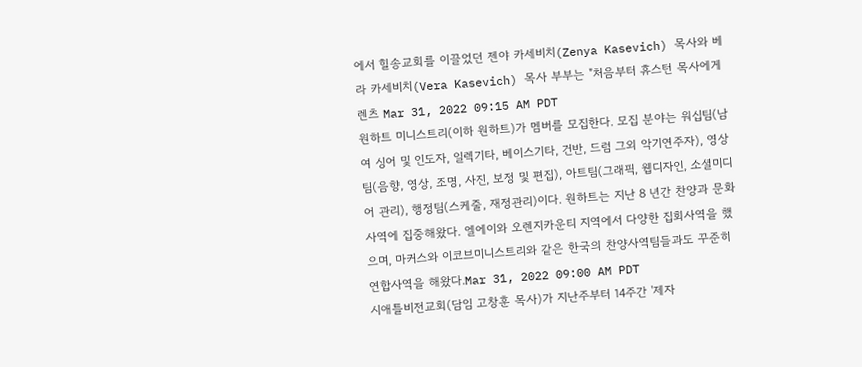에서 힐송교회를 이끌었던 젠야 카세비치(Zenya Kasevich) 목사와 베라 카세비치(Vera Kasevich) 목사 부부는 "처음부터 휴스턴 목사에게 렌츠 Mar 31, 2022 09:15 AM PDT
원하트 미니스트리(이하 원하트)가 멤버를 모집한다. 모집 분야는 워십팀(남여 싱어 및 인도자, 일렉기타, 베이스기타, 건반, 드럼 그외 악기연주자), 영상팀(음향, 영상, 조명, 사진, 보정 및 편집), 아트팀(그래픽, 웹디자인, 소셜미디어 관리), 행정팀(스케줄, 재정관리)이다. 원하트는 지난 8 년간 찬양과 문화사역에 집중해왔다. 엘에이와 오렌지카운티 지역에서 다양한 집회사역을 했으며, 마커스와 이코브미니스트리와 같은 한국의 찬양사역팀들과도 꾸준히 연합사역을 해왔다.Mar 31, 2022 09:00 AM PDT
시애틀비전교회(담임 고창훈 목사)가 지난주부터 14주간 '제자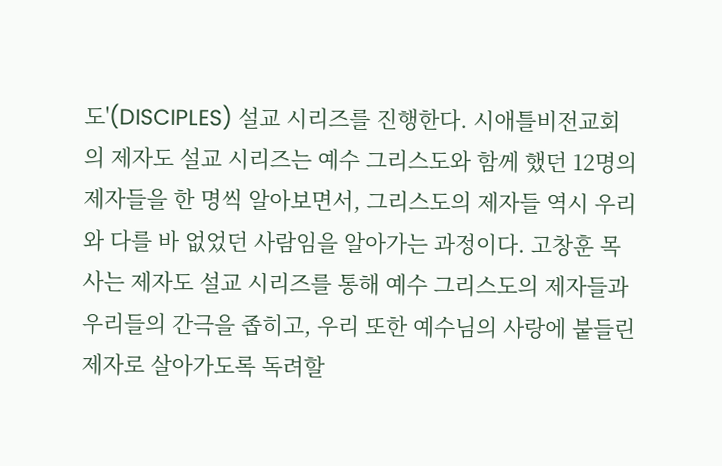도'(DISCIPLES) 설교 시리즈를 진행한다. 시애틀비전교회의 제자도 설교 시리즈는 예수 그리스도와 함께 했던 12명의 제자들을 한 명씩 알아보면서, 그리스도의 제자들 역시 우리와 다를 바 없었던 사람임을 알아가는 과정이다. 고창훈 목사는 제자도 설교 시리즈를 통해 예수 그리스도의 제자들과 우리들의 간극을 좁히고, 우리 또한 예수님의 사랑에 붙들린 제자로 살아가도록 독려할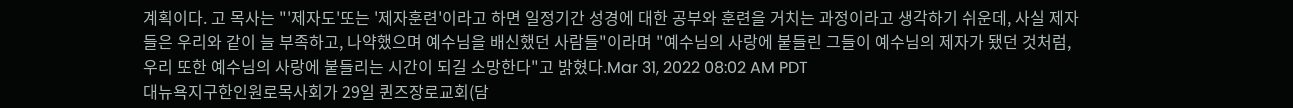계획이다. 고 목사는 "'제자도'또는 '제자훈련'이라고 하면 일정기간 성경에 대한 공부와 훈련을 거치는 과정이라고 생각하기 쉬운데, 사실 제자들은 우리와 같이 늘 부족하고, 나약했으며 예수님을 배신했던 사람들"이라며 "예수님의 사랑에 붙들린 그들이 예수님의 제자가 됐던 것처럼, 우리 또한 예수님의 사랑에 붙들리는 시간이 되길 소망한다"고 밝혔다.Mar 31, 2022 08:02 AM PDT
대뉴욕지구한인원로목사회가 29일 퀸즈장로교회(담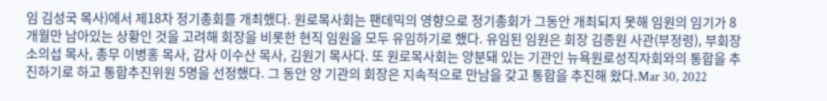임 김성국 목사)에서 제18차 정기총회를 개최했다. 원로목사회는 팬데믹의 영향으로 정기총회가 그동안 개최되지 못해 임원의 임기가 8개월만 남아있는 상황인 것을 고려해 회장을 비롯한 현직 임원을 모두 유임하기로 했다. 유임된 임원은 회장 김종원 사관(부정령), 부회장 소의섭 목사, 총무 이병홍 목사, 감사 이수산 목사, 김원기 목사다. 또 원로목사회는 양분돼 있는 기관인 뉴욕원로성직자회와의 통합을 추진하기로 하고 통합추진위원 5명을 선정했다. 그 동안 양 기관의 회장은 지속적으로 만남을 갖고 통합을 추진해 왔다.Mar 30, 2022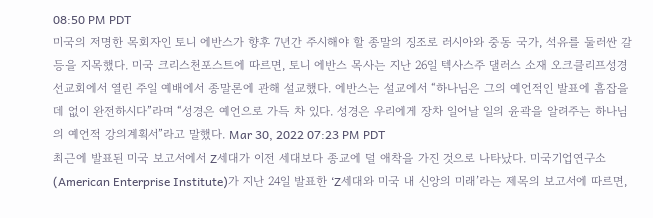08:50 PM PDT
미국의 저명한 목회자인 토니 에반스가 향후 7년간 주시해야 할 종말의 징조로 러시아와 중동 국가, 석유를 둘러싼 갈등을 지목했다. 미국 크리스천포스트에 따르면, 토니 에반스 목사는 지난 26일 텍사스주 댈러스 소재 오크클리프성경선교회에서 열린 주일 예배에서 종말론에 관해 설교했다. 에반스는 설교에서 “하나님은 그의 예언적인 발표에 흠잡을 데 없이 완전하시다”라며 “성경은 예언으로 가득 차 있다. 성경은 우리에게 장차 일어날 일의 윤곽을 알려주는 하나님의 예언적 강의계획서”라고 말했다. Mar 30, 2022 07:23 PM PDT
최근에 발표된 미국 보고서에서 Z세대가 이전 세대보다 종교에 덜 애착을 가진 것으로 나타났다. 미국기업연구소(American Enterprise Institute)가 지난 24일 발표한 ‘Z세대와 미국 내 신앙의 미래’라는 제목의 보고서에 따르면,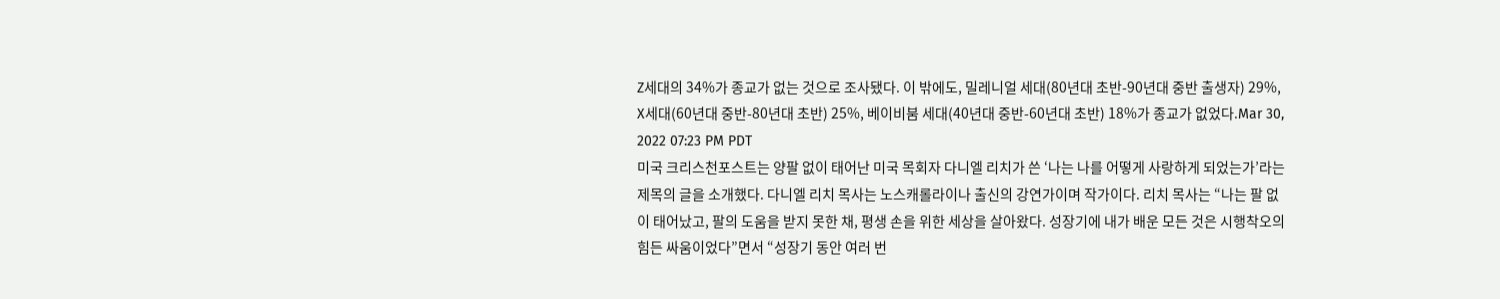Z세대의 34%가 종교가 없는 것으로 조사됐다. 이 밖에도, 밀레니얼 세대(80년대 초반-90년대 중반 출생자) 29%, X세대(60년대 중반-80년대 초반) 25%, 베이비붐 세대(40년대 중반-60년대 초반) 18%가 종교가 없었다.Mar 30, 2022 07:23 PM PDT
미국 크리스천포스트는 양팔 없이 태어난 미국 목회자 다니엘 리치가 쓴 ‘나는 나를 어떻게 사랑하게 되었는가’라는 제목의 글을 소개했다. 다니엘 리치 목사는 노스캐롤라이나 출신의 강연가이며 작가이다. 리치 목사는 “나는 팔 없이 태어났고, 팔의 도움을 받지 못한 채, 평생 손을 위한 세상을 살아왔다. 성장기에 내가 배운 모든 것은 시행착오의 힘든 싸움이었다”면서 “성장기 동안 여러 번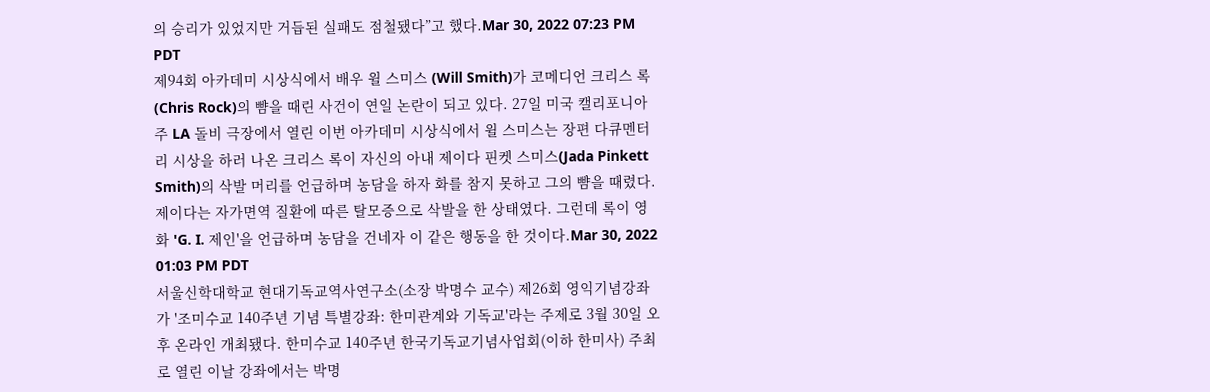의 승리가 있었지만 거듭된 실패도 점철됐다”고 했다.Mar 30, 2022 07:23 PM PDT
제94회 아카데미 시상식에서 배우 윌 스미스 (Will Smith)가 코메디언 크리스 록(Chris Rock)의 뺨을 때린 사건이 연일 논란이 되고 있다. 27일 미국 캘리포니아주 LA 돌비 극장에서 열린 이번 아카데미 시상식에서 윌 스미스는 장편 다큐멘터리 시상을 하러 나온 크리스 록이 자신의 아내 제이다 핀켓 스미스(Jada Pinkett Smith)의 삭발 머리를 언급하며 농담을 하자 화를 참지 못하고 그의 뺨을 때렸다. 제이다는 자가면역 질환에 따른 탈모증으로 삭발을 한 상태였다. 그런데 록이 영화 'G. I. 제인'을 언급하며 농담을 건네자 이 같은 행동을 한 것이다.Mar 30, 2022 01:03 PM PDT
서울신학대학교 현대기독교역사연구소(소장 박명수 교수) 제26회 영익기념강좌가 '조미수교 140주년 기념 특별강좌: 한미관계와 기독교'라는 주제로 3월 30일 오후 온라인 개최됐다. 한미수교 140주년 한국기독교기념사업회(이하 한미사) 주최로 열린 이날 강좌에서는 박명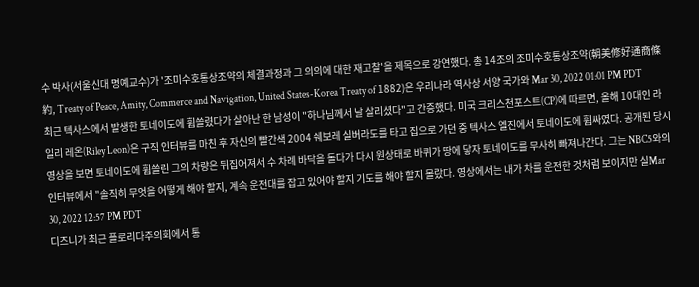수 박사(서울신대 명예교수)가 '조미수호통상조약의 체결과정과 그 의의에 대한 재고찰'을 제목으로 강연했다. 총 14조의 조미수호통상조약(朝美修好通商條約, Treaty of Peace, Amity, Commerce and Navigation, United States-Korea Treaty of 1882)은 우리나라 역사상 서양 국가와 Mar 30, 2022 01:01 PM PDT
최근 텍사스에서 발생한 토네이도에 휩쓸렸다가 살아난 한 남성이 "하나님께서 날 살리셨다"고 간증했다. 미국 크리스천포스트(CP)에 따르면, 올해 10대인 라일리 레온(Riley Leon)은 구직 인터뷰를 마친 후 자신의 빨간색 2004 쉐보레 실버라도를 타고 집으로 가던 중 텍사스 엘진에서 토네이도에 휩싸였다. 공개된 당시 영상을 보면 토네이도에 휩쓸린 그의 차량은 뒤집어져서 수 차례 바닥을 돌다가 다시 원상태로 바퀴가 땅에 닿자 토네이도를 무사히 빠져나간다. 그는 NBC5와의 인터뷰에서 "솔직히 무엇을 어떻게 해야 할지, 계속 운전대를 잡고 있어야 할지 기도를 해야 할지 몰랐다. 영상에서는 내가 차를 운전한 것처럼 보이지만 실Mar 30, 2022 12:57 PM PDT
디즈니가 최근 플로리다주의회에서 통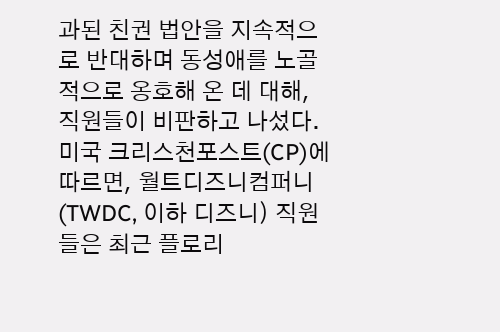과된 친권 법안을 지속적으로 반대하며 동성애를 노골적으로 옹호해 온 데 대해, 직원들이 비판하고 나섰다. 미국 크리스천포스트(CP)에 따르면, 월트디즈니컴퍼니(TWDC, 이하 디즈니) 직원들은 최근 플로리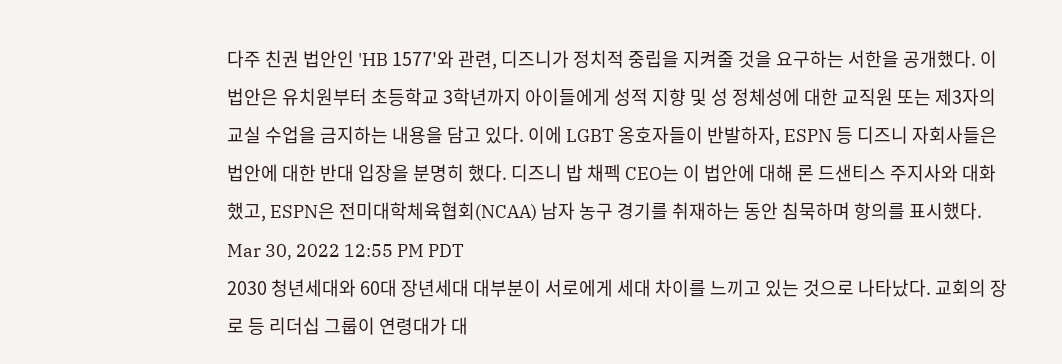다주 친권 법안인 'HB 1577'와 관련, 디즈니가 정치적 중립을 지켜줄 것을 요구하는 서한을 공개했다. 이 법안은 유치원부터 초등학교 3학년까지 아이들에게 성적 지향 및 성 정체성에 대한 교직원 또는 제3자의 교실 수업을 금지하는 내용을 담고 있다. 이에 LGBT 옹호자들이 반발하자, ESPN 등 디즈니 자회사들은 법안에 대한 반대 입장을 분명히 했다. 디즈니 밥 채펙 CEO는 이 법안에 대해 론 드샌티스 주지사와 대화했고, ESPN은 전미대학체육협회(NCAA) 남자 농구 경기를 취재하는 동안 침묵하며 항의를 표시했다. Mar 30, 2022 12:55 PM PDT
2030 청년세대와 60대 장년세대 대부분이 서로에게 세대 차이를 느끼고 있는 것으로 나타났다. 교회의 장로 등 리더십 그룹이 연령대가 대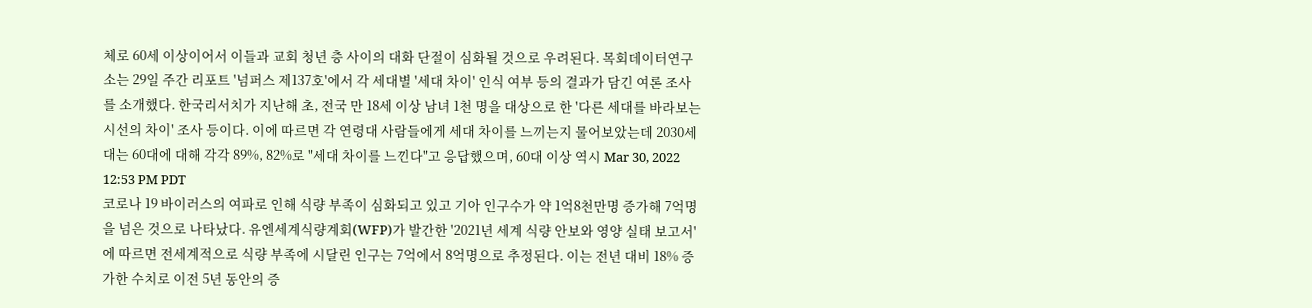체로 60세 이상이어서 이들과 교회 청년 층 사이의 대화 단절이 심화될 것으로 우려된다. 목회데이터연구소는 29일 주간 리포트 '넘퍼스 제137호'에서 각 세대별 '세대 차이' 인식 여부 등의 결과가 담긴 여론 조사를 소개했다. 한국리서치가 지난해 초, 전국 만 18세 이상 남녀 1천 명을 대상으로 한 '다른 세대를 바라보는 시선의 차이' 조사 등이다. 이에 따르면 각 연령대 사람들에게 세대 차이를 느끼는지 물어보았는데 2030세대는 60대에 대해 각각 89%, 82%로 "세대 차이를 느낀다"고 응답했으며, 60대 이상 역시 Mar 30, 2022 12:53 PM PDT
코로나 19 바이러스의 여파로 인해 식량 부족이 심화되고 있고 기아 인구수가 약 1억8천만명 증가해 7억명을 넘은 것으로 나타났다. 유엔세계식량계회(WFP)가 발간한 '2021년 세계 식량 안보와 영양 실태 보고서' 에 따르면 전세계적으로 식량 부족에 시달린 인구는 7억에서 8억명으로 추정된다. 이는 전년 대비 18% 증가한 수치로 이전 5년 동안의 증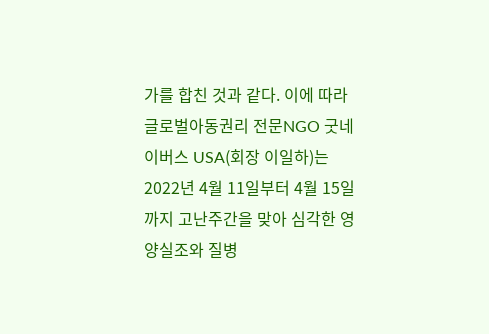가를 합친 것과 같다. 이에 따라 글로벌아동권리 전문NGO 굿네이버스 USA(회장 이일하)는2022년 4월 11일부터 4월 15일까지 고난주간을 맞아 심각한 영양실조와 질병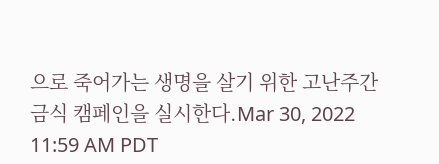으로 죽어가는 생명을 살기 위한 고난주간 금식 캠페인을 실시한다.Mar 30, 2022 11:59 AM PDT